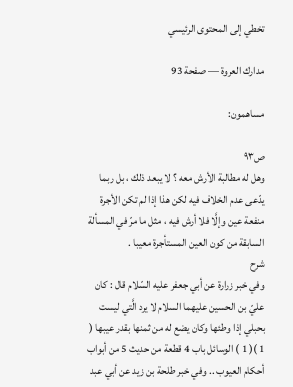تخطي إلى المحتوى الرئيسي

مدارك العروة — صفحة 93

مساهمون:

ص٩٣
وهل له مطالبة الأرش معه ؟ لا يبعد ذلك ، بل ربما يدّعى عدم الخلاف فيه لكن هذا إذا لم تكن الأجرة منفعة عين وإلَّا فلا أرش فيه ، مثل ما مرّ في المسألة السابقة من كون العين المستأجرة معيبا .
شرح
وفي خبر زرارة عن أبي جعفر عليه السّلام قال : كان عليّ بن الحسين عليهما السلام لا يرد الَّتي ليست بحبلي إذا وطئها وكان يضع له من ثمنها بقدر عيبها ( 1 )( 1 ) الوسائل باب 4 قطعة من حديث 5 من أبواب أحكام العيوب .. وفي خبر طلحة بن زيد عن أبي عبد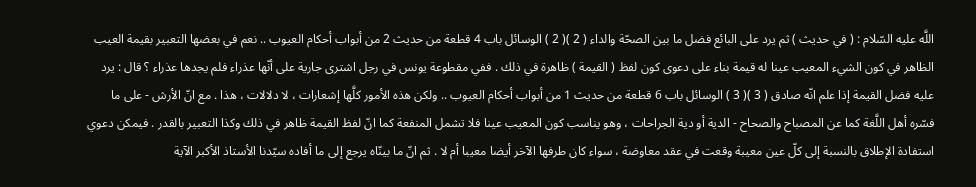اللَّه عليه السّلام : ( في حديث ) ثم يرد على البائع فضل ما بين الصحّة والداء ( 2 )( 2 ) الوسائل باب 4 قطعة من حديث 2 من أبواب أحكام العيوب .. نعم في بعضها التعبير بقيمة العيب الظاهر في كون الشيء المعيب عينا له قيمة بناء على دعوى كون لفظ ( القيمة ) ظاهرة في ذلك . ففي مقطوعة يونس في رجل اشترى جارية على أنّها عذراء فلم يجدها عذراء ؟ قال : يرد عليه فضل القيمة إذا علم انّه صادق ( 3 )( 3 ) الوسائل باب 6 قطعة من حديث 1 من أبواب أحكام العيوب .. ولكن هذه الأمور كلَّها إشعارات ، لا دلالات ، هذا . مع انّ الأرش - على ما فسّره أهل اللَّغة كما عن المصباح والصحاح - الدية أو دية الجراحات ، وهو يناسب كون المعيب عينا فلا تشمل المنفعة كما انّ لفظ القيمة ظاهر في ذلك وكذا التعبير بالقدر . فيمكن دعوي استفادة الإطلاق بالنسبة إلى كلّ عين معيبة وقعت في عقد معاوضة ، سواء كان طرفها الآخر أيضا معيبا أم لا . ثم انّ ما بينّاه يرجع إلى ما أفاده سيّدنا الأستاذ الأكبر الآية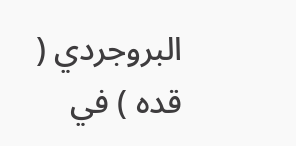البروجردي ( قده ) في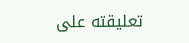تعليقته على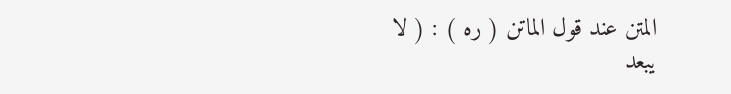المتن عند قول الماتن ( ره ) : ( لا يبعد